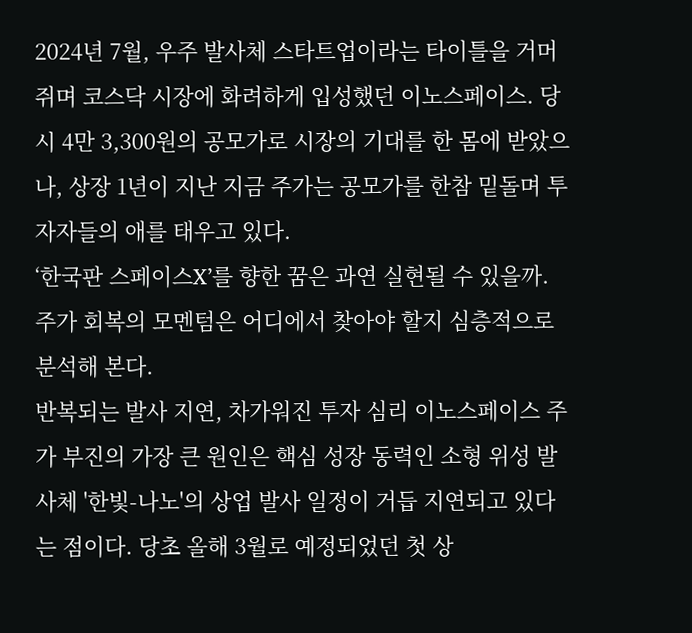2024년 7월, 우주 발사체 스타트업이라는 타이틀을 거머쥐며 코스닥 시장에 화려하게 입성했던 이노스페이스. 당시 4만 3,300원의 공모가로 시장의 기대를 한 몸에 받았으나, 상장 1년이 지난 지금 주가는 공모가를 한참 밑돌며 투자자들의 애를 태우고 있다.
‘한국판 스페이스X’를 향한 꿈은 과연 실현될 수 있을까. 주가 회복의 모멘텀은 어디에서 찾아야 할지 심층적으로 분석해 본다.
반복되는 발사 지연, 차가워진 투자 심리 이노스페이스 주가 부진의 가장 큰 원인은 핵심 성장 동력인 소형 위성 발사체 '한빛-나노'의 상업 발사 일정이 거듭 지연되고 있다는 점이다. 당초 올해 3월로 예정되었던 첫 상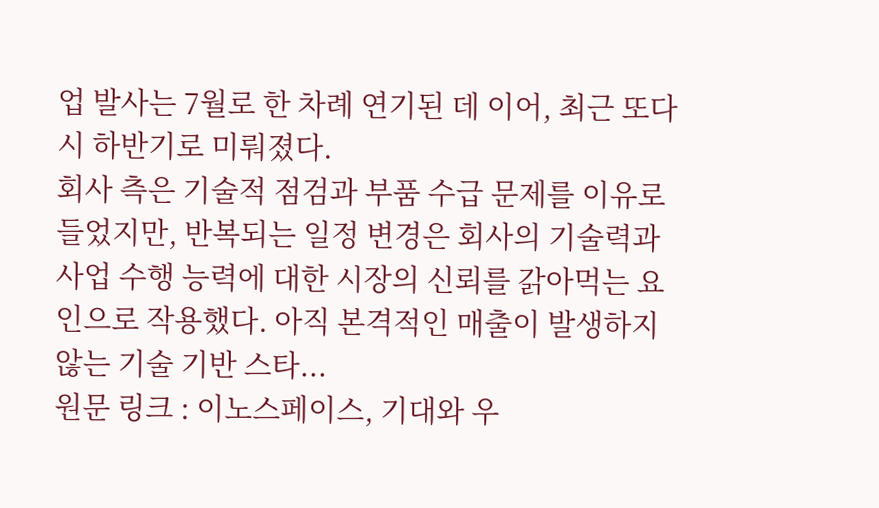업 발사는 7월로 한 차례 연기된 데 이어, 최근 또다시 하반기로 미뤄졌다.
회사 측은 기술적 점검과 부품 수급 문제를 이유로 들었지만, 반복되는 일정 변경은 회사의 기술력과 사업 수행 능력에 대한 시장의 신뢰를 갉아먹는 요인으로 작용했다. 아직 본격적인 매출이 발생하지 않는 기술 기반 스타...
원문 링크 : 이노스페이스, 기대와 우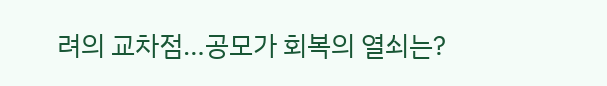려의 교차점…공모가 회복의 열쇠는?